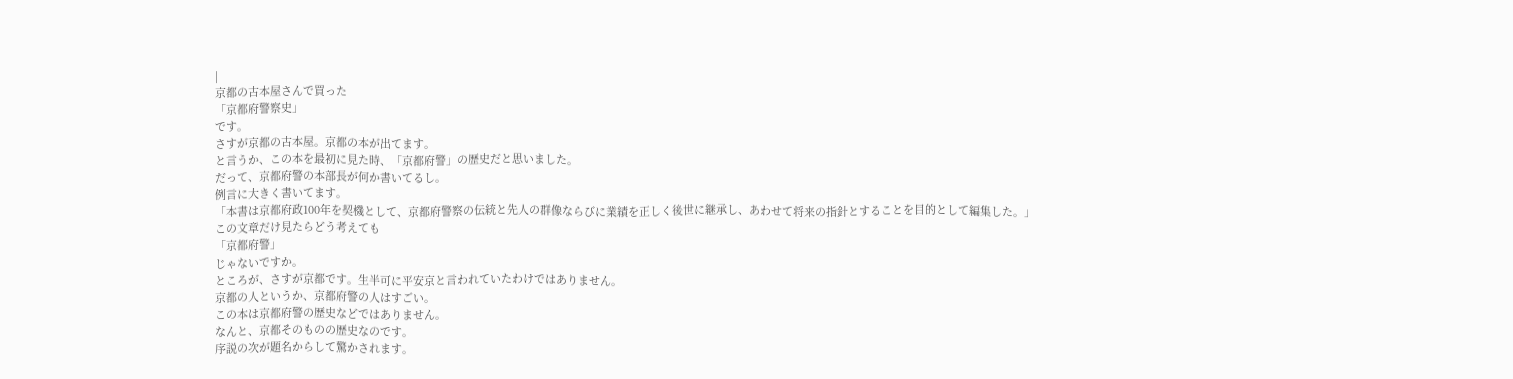|
京都の古本屋さんで買った
「京都府警察史」
です。
さすが京都の古本屋。京都の本が出てます。
と言うか、この本を最初に見た時、「京都府警」の歴史だと思いました。
だって、京都府警の本部長が何か書いてるし。
例言に大きく書いてます。
「本書は京都府政100年を契機として、京都府警察の伝統と先人の群像ならびに業績を正しく後世に継承し、あわせて将来の指針とすることを目的として編集した。」
この文章だけ見たらどう考えても
「京都府警」
じゃないですか。
ところが、さすが京都です。生半可に平安京と言われていたわけではありません。
京都の人というか、京都府警の人はすごい。
この本は京都府警の歴史などではありません。
なんと、京都そのものの歴史なのです。
序説の次が題名からして驚かされます。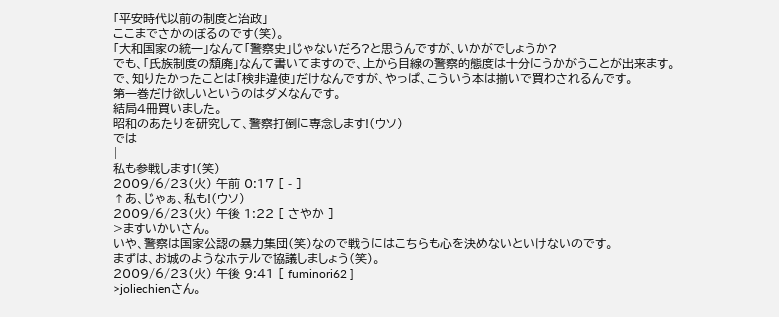「平安時代以前の制度と治政」
ここまでさかのぼるのです(笑)。
「大和国家の統一」なんて「警察史」じゃないだろ?と思うんですが、いかがでしょうか?
でも、「氏族制度の頽廃」なんて書いてますので、上から目線の警察的態度は十分にうかがうことが出来ます。
で、知りたかったことは「検非違使」だけなんですが、やっぱ、こういう本は揃いで買わされるんです。
第一巻だけ欲しいというのはダメなんです。
結局4冊買いました。
昭和のあたりを研究して、警察打倒に専念します!(ウソ)
では
|
私も参戦します!(笑)
2009/6/23(火) 午前 0:17 [ - ]
↑あ、じゃぁ、私も!(ウソ)
2009/6/23(火) 午後 1:22 [ さやか ]
>ますいかいさん。
いや、警察は国家公認の暴力集団(笑)なので戦うにはこちらも心を決めないといけないのです。
まずは、お城のようなホテルで協議しましょう(笑)。
2009/6/23(火) 午後 9:41 [ fuminori62 ]
>joliechienさん。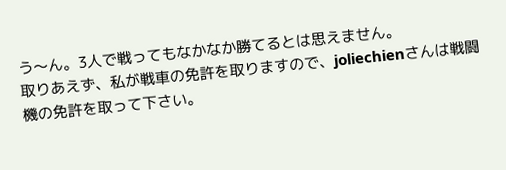う〜ん。3人で戦ってもなかなか勝てるとは思えません。
取りあえず、私が戦車の免許を取りますので、joliechienさんは戦闘機の免許を取って下さい。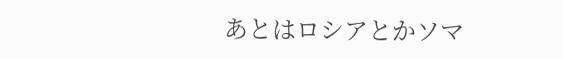あとはロシアとかソマ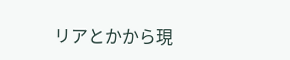リアとかから現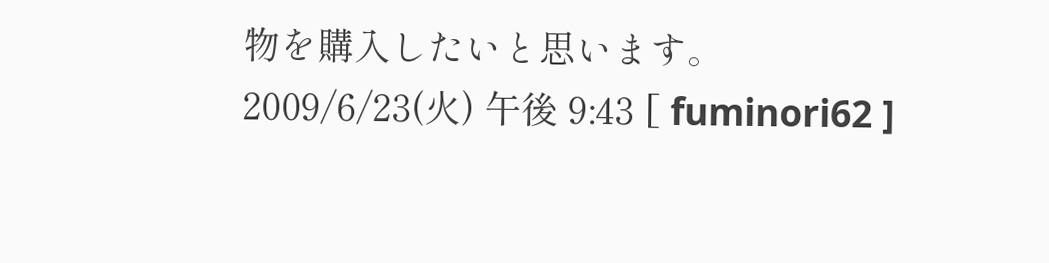物を購入したいと思います。
2009/6/23(火) 午後 9:43 [ fuminori62 ]